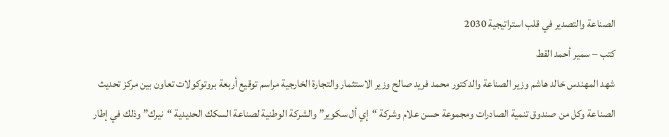الصناعة والتصدير في قلب استراتيجية 2030
كتب – سمير أحمد القط
شهد المهندس خالد هاشم وزير الصناعة والدكتور محمد فريد صالح وزير الاستثمار والتجارة الخارجية مراسم توقيع أربعة بروتوكولات تعاون بين مركز تحديث الصناعة وكل من صندوق تنمية الصادرات ومجموعة حسن علام وشركة “إي أل سكوير” والشركة الوطنية لصناعة السكك الحديدية “نيرك” وذلك في إطار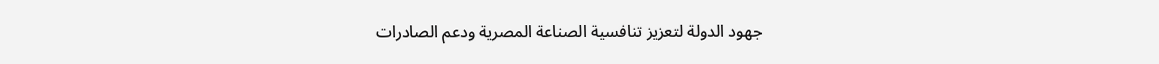جهود الدولة لتعزيز تنافسية الصناعة المصرية ودعم الصادرات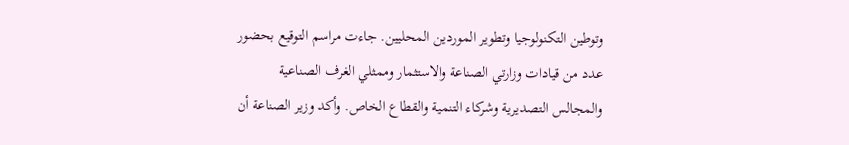وتوطين التكنولوجيا وتطوير الموردين المحليين. جاءت مراسم التوقيع بحضور عدد من قيادات وزارتي الصناعة والاستثمار وممثلي الغرف الصناعية والمجالس التصديرية وشركاء التنمية والقطاع الخاص. وأكد وزير الصناعة أن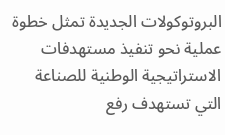البروتوكولات الجديدة تمثل خطوة عملية نحو تنفيذ مستهدفات الاستراتيجية الوطنية للصناعة التي تستهدف رفع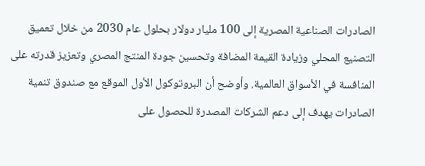الصادرات الصناعية المصرية إلى 100 مليار دولار بحلول عام 2030 من خلال تعميق التصنيع المحلي وزيادة القيمة المضافة وتحسين جودة المنتج المصري وتعزيز قدرته على المنافسة في الأسواق العالمية. وأوضح أن البروتوكول الأول الموقع مع صندوق تنمية الصادرات يهدف إلى دعم الشركات المصدرة للحصول على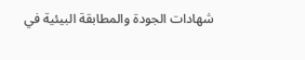شهادات الجودة والمطابقة البيئية في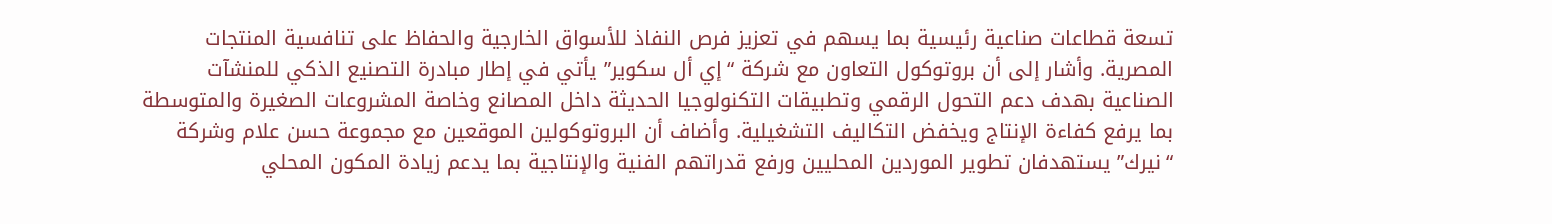تسعة قطاعات صناعية رئيسية بما يسهم في تعزيز فرص النفاذ للأسواق الخارجية والحفاظ على تنافسية المنتجات المصرية. وأشار إلى أن بروتوكول التعاون مع شركة “إي أل سكوير” يأتي في إطار مبادرة التصنيع الذكي للمنشآت الصناعية بهدف دعم التحول الرقمي وتطبيقات التكنولوجيا الحديثة داخل المصانع وخاصة المشروعات الصغيرة والمتوسطة بما يرفع كفاءة الإنتاج ويخفض التكاليف التشغيلية. وأضاف أن البروتوكولين الموقعين مع مجموعة حسن علام وشركة “نيرك” يستهدفان تطوير الموردين المحليين ورفع قدراتهم الفنية والإنتاجية بما يدعم زيادة المكون المحلي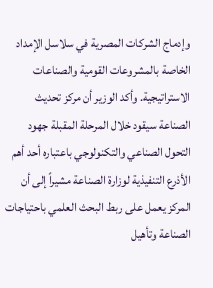وإدماج الشركات المصرية في سلاسل الإمداد الخاصة بالمشروعات القومية والصناعات الاستراتيجية. وأكد الوزير أن مركز تحديث الصناعة سيقود خلال المرحلة المقبلة جهود التحول الصناعي والتكنولوجي باعتباره أحد أهم الأذرع التنفيذية لوزارة الصناعة مشيراً إلى أن المركز يعمل على ربط البحث العلمي باحتياجات الصناعة وتأهيل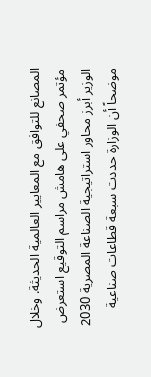المصانع للتوافق مع المعايير العالمية الحديثة. وخلال مؤتمر صحفي على هامش مراسم التوقيع استعرض الوزير أبرز محاور استراتيجية الصناعة المصرية 2030 موضحاً أن الوزارة حددت سبعة قطاعات صناعية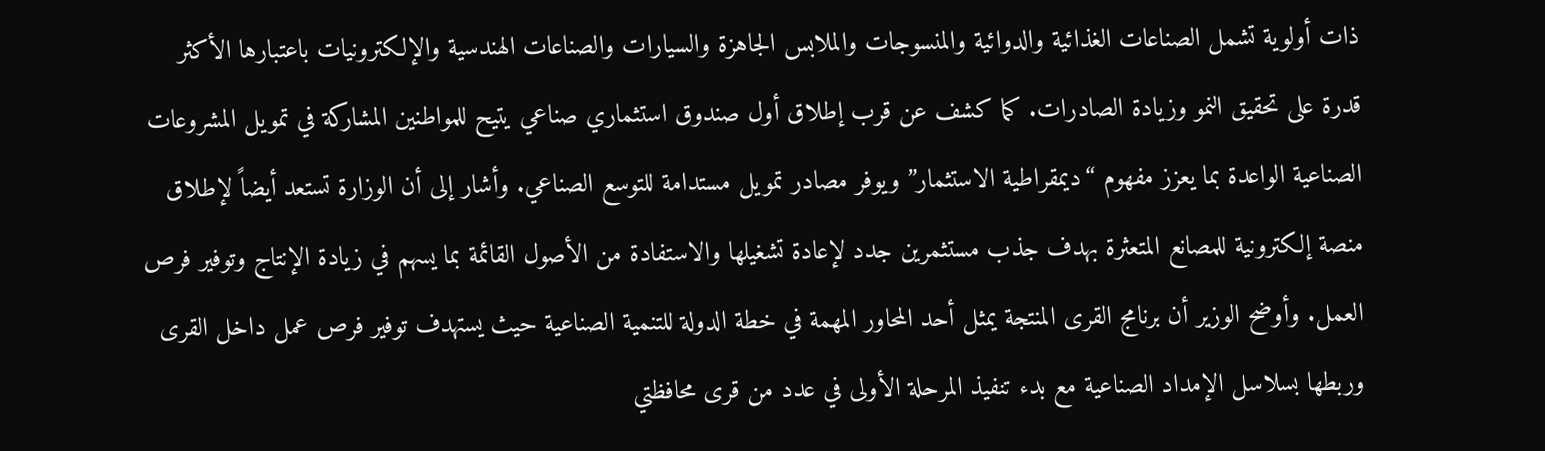ذات أولوية تشمل الصناعات الغذائية والدوائية والمنسوجات والملابس الجاهزة والسيارات والصناعات الهندسية والإلكترونيات باعتبارها الأكثر قدرة على تحقيق النمو وزيادة الصادرات. كما كشف عن قرب إطلاق أول صندوق استثماري صناعي يتيح للمواطنين المشاركة في تمويل المشروعات الصناعية الواعدة بما يعزز مفهوم “ديمقراطية الاستثمار” ويوفر مصادر تمويل مستدامة للتوسع الصناعي. وأشار إلى أن الوزارة تستعد أيضاً لإطلاق منصة إلكترونية للمصانع المتعثرة بهدف جذب مستثمرين جدد لإعادة تشغيلها والاستفادة من الأصول القائمة بما يسهم في زيادة الإنتاج وتوفير فرص العمل. وأوضح الوزير أن برنامج القرى المنتجة يمثل أحد المحاور المهمة في خطة الدولة للتنمية الصناعية حيث يستهدف توفير فرص عمل داخل القرى وربطها بسلاسل الإمداد الصناعية مع بدء تنفيذ المرحلة الأولى في عدد من قرى محافظتي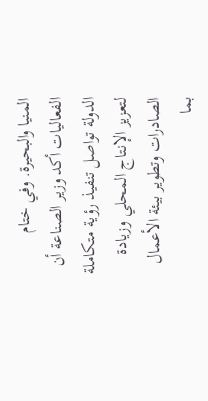المنيا والبحيرة. وفي ختام الفعاليات أكد وزير الصناعة أن الدولة تواصل تنفيذ رؤية متكاملة لتعزيز الإنتاج المحلي وزيادة الصادرات وتطوير بيئة الأعمال بما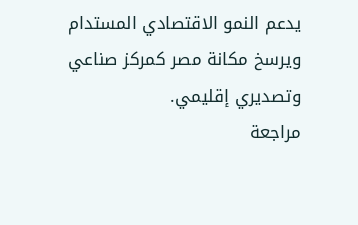يدعم النمو الاقتصادي المستدام ويرسخ مكانة مصر كمركز صناعي وتصديري إقليمي.
مراجعة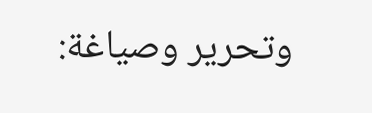وتحرير وصياغة: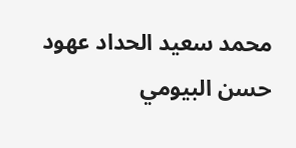محمد سعيد الحداد عهود حسن البيومي